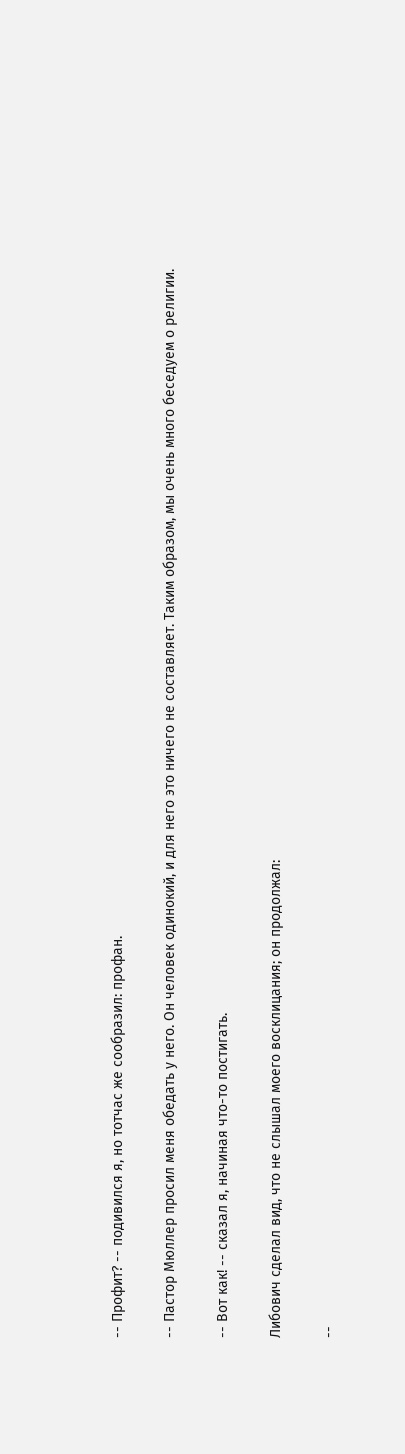-- Профит? -- подивился я, но тотчас же сообразил: профан.

-- Пастор Мюллер просил меня обедать у него. Он человек одинокий, и для него это ничего не составляет. Таким образом, мы очень много беседуем о религии.

-- Вот как! -- сказал я, начиная что-то постигать.

Либович сделал вид, что не слышал моего восклицания; он продолжал:

--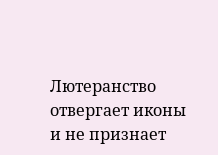Лютеранство отвергает иконы и не признает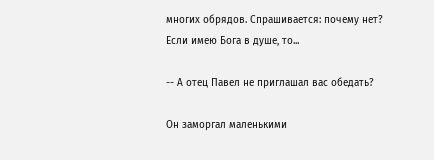многих обрядов. Спрашивается: почему нет? Если имею Бога в душе, то...

-- А отец Павел не приглашал вас обедать?

Он заморгал маленькими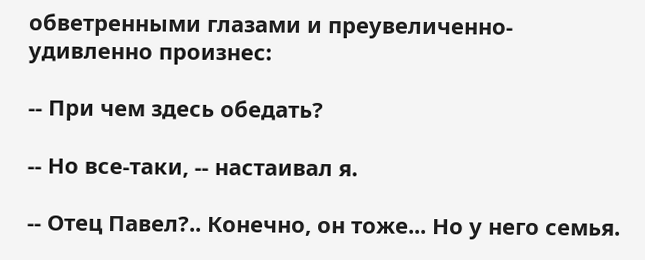обветренными глазами и преувеличенно-удивленно произнес:

-- При чем здесь обедать?

-- Но все-таки, -- настаивал я.

-- Отец Павел?.. Конечно, он тоже... Но у него семья.